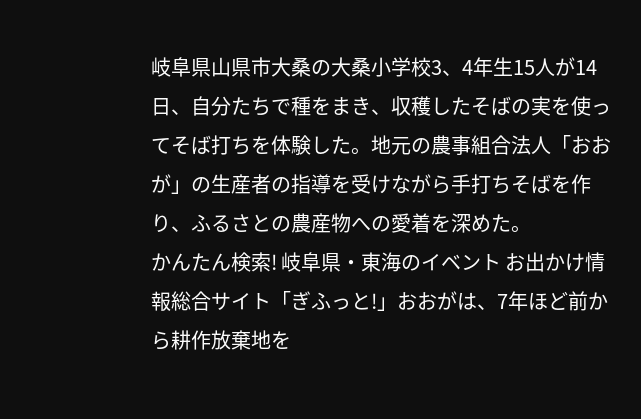岐阜県山県市大桑の大桑小学校3、4年生15人が14日、自分たちで種をまき、収穫したそばの実を使ってそば打ちを体験した。地元の農事組合法人「おおが」の生産者の指導を受けながら手打ちそばを作り、ふるさとの農産物への愛着を深めた。
かんたん検索! 岐阜県・東海のイベント お出かけ情報総合サイト「ぎふっと!」おおがは、7年ほど前から耕作放棄地を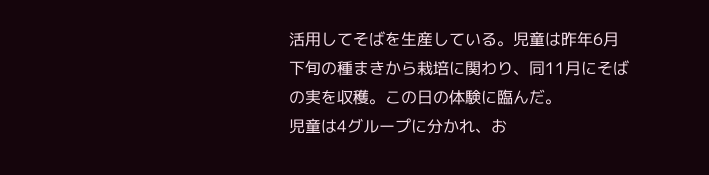活用してそばを生産している。児童は昨年6月下旬の種まきから栽培に関わり、同11月にそばの実を収穫。この日の体験に臨んだ。
児童は4グループに分かれ、お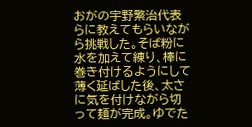おがの宇野繁治代表らに教えてもらいながら挑戦した。そば粉に水を加えて練り、棒に巻き付けるようにして薄く延ばした後、太さに気を付けながら切って麺が完成。ゆでた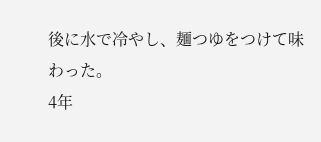後に水で冷やし、麺つゆをつけて味わった。
4年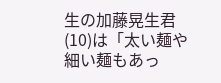生の加藤晃生君(10)は「太い麺や細い麺もあっ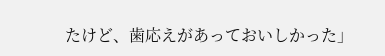たけど、歯応えがあっておいしかった」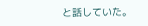と話していた。